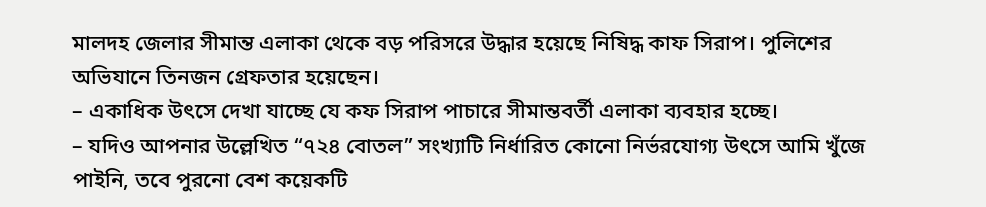মালদহ জেলার সীমান্ত এলাকা থেকে বড় পরিসরে উদ্ধার হয়েছে নিষিদ্ধ কাফ সিরাপ। পুলিশের অভিযানে তিনজন গ্রেফতার হয়েছেন।
– একাধিক উৎসে দেখা যাচ্ছে যে কফ সিরাপ পাচারে সীমান্তবর্তী এলাকা ব্যবহার হচ্ছে।
– যদিও আপনার উল্লেখিত “৭২৪ বোতল” সংখ্যাটি নির্ধারিত কোনো নির্ভরযোগ্য উৎসে আমি খুঁজে পাইনি, তবে পুরনো বেশ কয়েকটি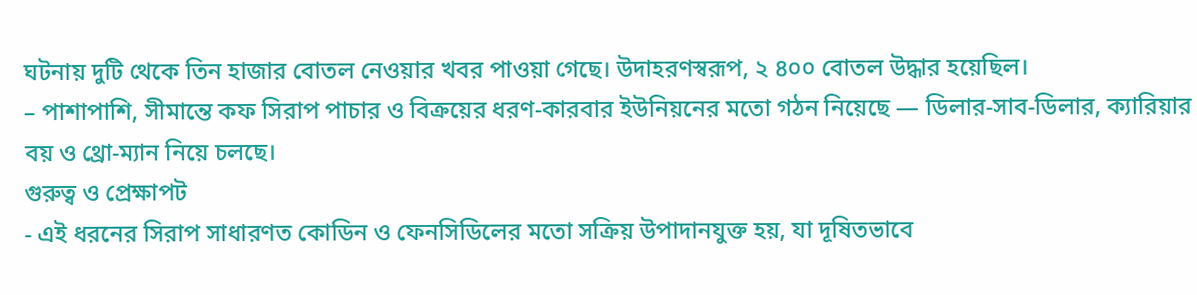ঘটনায় দুটি থেকে তিন হাজার বোতল নেওয়ার খবর পাওয়া গেছে। উদাহরণস্বরূপ, ২ ৪০০ বোতল উদ্ধার হয়েছিল।
– পাশাপাশি, সীমান্তে কফ সিরাপ পাচার ও বিক্রয়ের ধরণ-কারবার ইউনিয়নের মতো গঠন নিয়েছে — ডিলার-সাব-ডিলার, ক্যারিয়ার বয় ও থ্রো-ম্যান নিয়ে চলছে।
গুরুত্ব ও প্রেক্ষাপট
- এই ধরনের সিরাপ সাধারণত কোডিন ও ফেনসিডিলের মতো সক্রিয় উপাদানযুক্ত হয়, যা দূষিতভাবে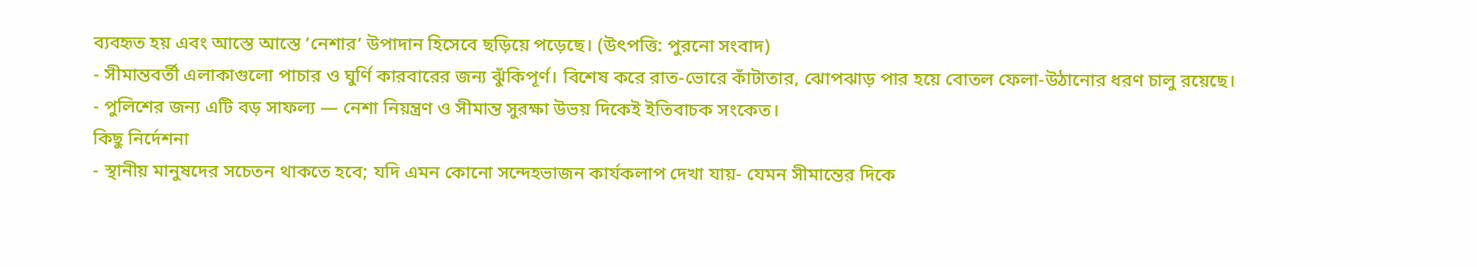ব্যবহৃত হয় এবং আস্তে আস্তে ’নেশার’ উপাদান হিসেবে ছড়িয়ে পড়েছে। (উৎপত্তি: পুরনো সংবাদ)
- সীমান্তবর্তী এলাকাগুলো পাচার ও ঘুর্ণি কারবারের জন্য ঝুঁকিপূর্ণ। বিশেষ করে রাত-ভোরে কাঁটাতার, ঝোপঝাড় পার হয়ে বোতল ফেলা-উঠানোর ধরণ চালু রয়েছে।
- পুলিশের জন্য এটি বড় সাফল্য — নেশা নিয়ন্ত্রণ ও সীমান্ত সুরক্ষা উভয় দিকেই ইতিবাচক সংকেত।
কিছু নির্দেশনা
- স্থানীয় মানুষদের সচেতন থাকতে হবে; যদি এমন কোনো সন্দেহভাজন কার্যকলাপ দেখা যায়- যেমন সীমান্তের দিকে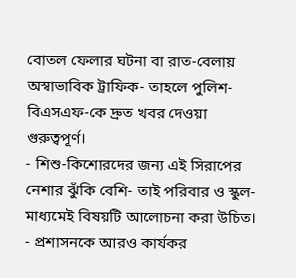বোতল ফেলার ঘটনা বা রাত-বেলায় অস্বাভাবিক ট্রাফিক- তাহলে পুলিশ-বিএসএফ-কে দ্রুত খবর দেওয়া গুরুত্বপূর্ণ।
- শিশু-কিশোরদের জন্য এই সিরাপের নেশার ঝুঁকি বেশি- তাই পরিবার ও স্কুল-মাধ্যমেই বিষয়টি আলোচনা করা উচিত।
- প্রশাসনকে আরও কার্যকর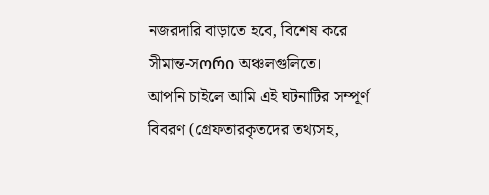নজরদারি বাড়াতে হবে, বিশেষ করে সীমান্ত-সორი অঞ্চলগুলিতে।
আপনি চাইলে আমি এই ঘটনাটির সম্পূর্ণ বিবরণ (গ্রেফতারকৃতদের তথ্যসহ,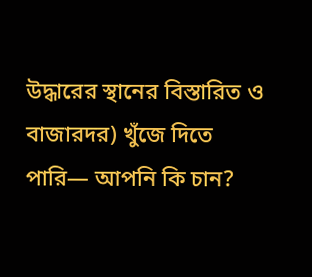উদ্ধারের স্থানের বিস্তারিত ও বাজারদর) খুঁজে দিতে পারি— আপনি কি চান?